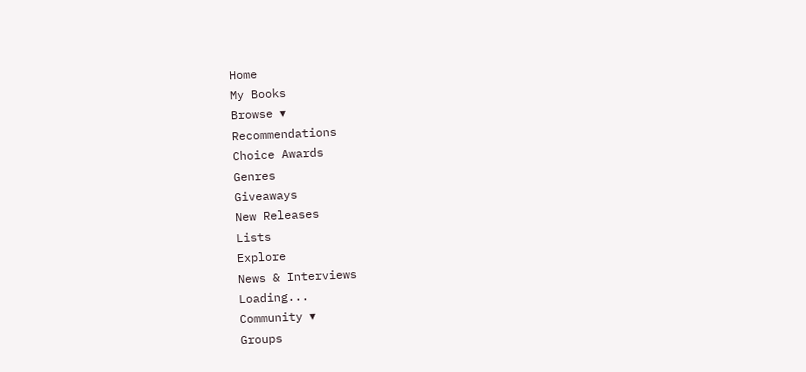Home
My Books
Browse ▾
Recommendations
Choice Awards
Genres
Giveaways
New Releases
Lists
Explore
News & Interviews
Loading...
Community ▾
Groups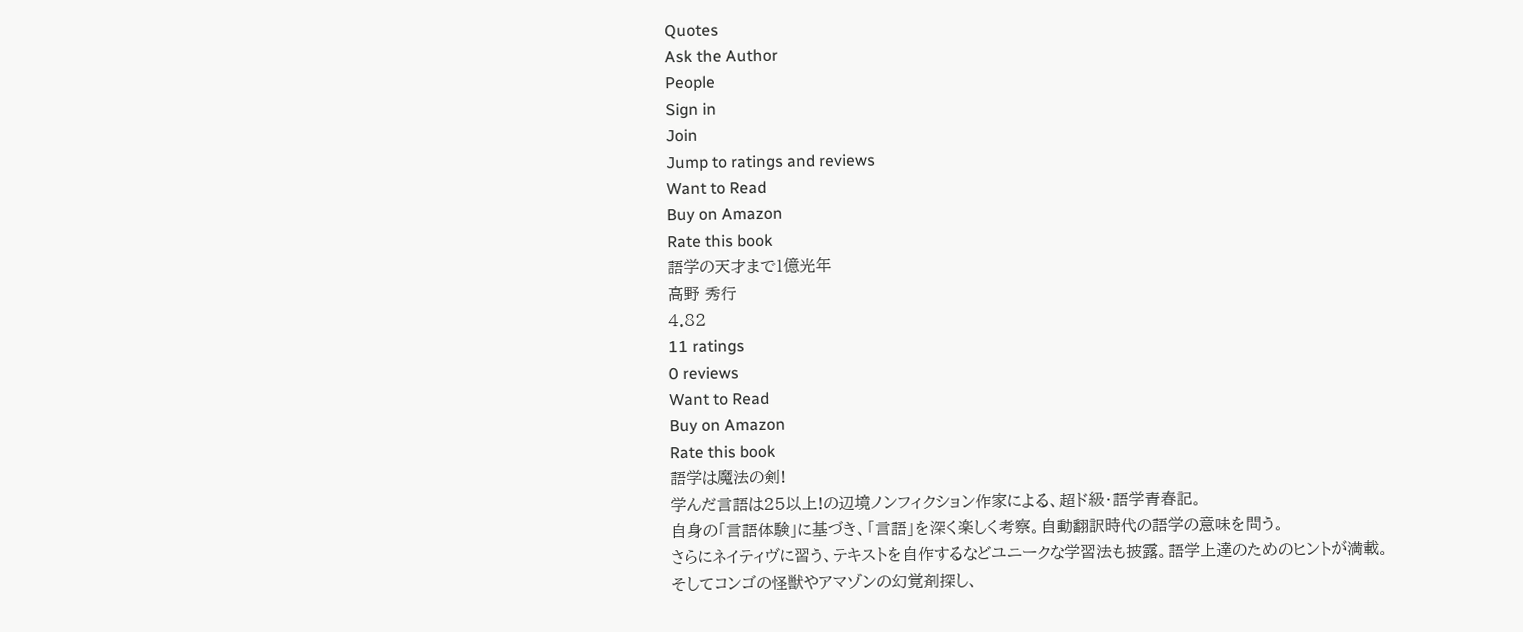Quotes
Ask the Author
People
Sign in
Join
Jump to ratings and reviews
Want to Read
Buy on Amazon
Rate this book
語学の天才まで1億光年
高野 秀行
4.82
11 ratings
0 reviews
Want to Read
Buy on Amazon
Rate this book
語学は魔法の剣!
学んだ言語は25以上!の辺境ノンフィクション作家による、超ド級・語学青春記。
自身の「言語体験」に基づき、「言語」を深く楽しく考察。自動翻訳時代の語学の意味を問う。
さらにネイティヴに習う、テキストを自作するなどユニークな学習法も披露。語学上達のためのヒントが満載。
そしてコンゴの怪獣やアマゾンの幻覚剤探し、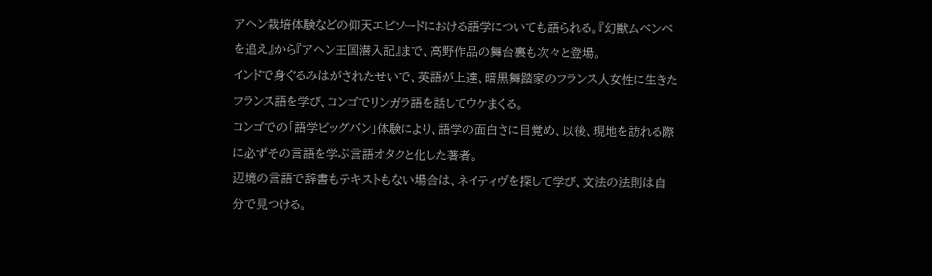アヘン栽培体験などの仰天エピソードにおける語学についても語られる。『幻獣ムベンベを追え』から『アヘン王国潜入記』まで、高野作品の舞台裏も次々と登場。
インドで身ぐるみはがされたせいで、英語が上達、暗黒舞踏家のフランス人女性に生きたフランス語を学び、コンゴでリンガラ語を話してウケまくる。
コンゴでの「語学ビッグバン」体験により、語学の面白さに目覚め、以後、現地を訪れる際に必ずその言語を学ぶ言語オタクと化した著者。
辺境の言語で辞書もテキストもない場合は、ネイティヴを探して学び、文法の法則は自分で見つける。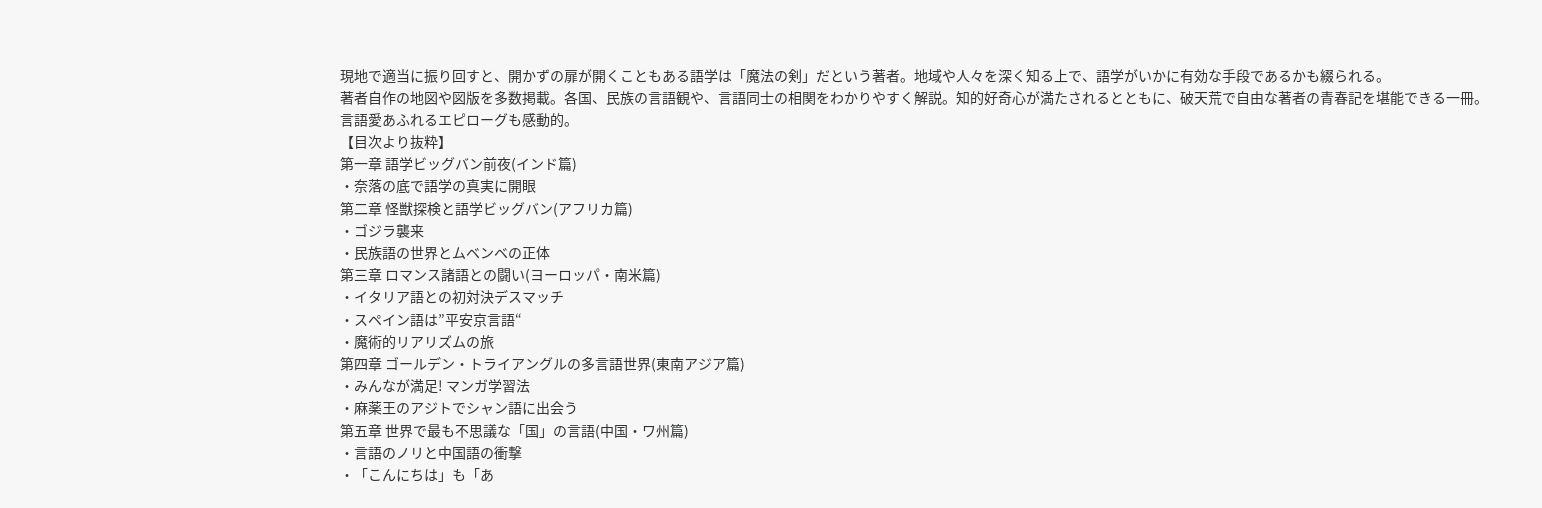現地で適当に振り回すと、開かずの扉が開くこともある語学は「魔法の剣」だという著者。地域や人々を深く知る上で、語学がいかに有効な手段であるかも綴られる。
著者自作の地図や図版を多数掲載。各国、民族の言語観や、言語同士の相関をわかりやすく解説。知的好奇心が満たされるとともに、破天荒で自由な著者の青春記を堪能できる一冊。
言語愛あふれるエピローグも感動的。
【目次より抜粋】
第一章 語学ビッグバン前夜(インド篇)
・奈落の底で語学の真実に開眼
第二章 怪獣探検と語学ビッグバン(アフリカ篇)
・ゴジラ襲来
・民族語の世界とムベンベの正体
第三章 ロマンス諸語との闘い(ヨーロッパ・南米篇)
・イタリア語との初対決デスマッチ
・スペイン語は”平安京言語“
・魔術的リアリズムの旅
第四章 ゴールデン・トライアングルの多言語世界(東南アジア篇)
・みんなが満足! マンガ学習法
・麻薬王のアジトでシャン語に出会う
第五章 世界で最も不思議な「国」の言語(中国・ワ州篇)
・言語のノリと中国語の衝撃
・「こんにちは」も「あ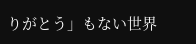りがとう」もない世界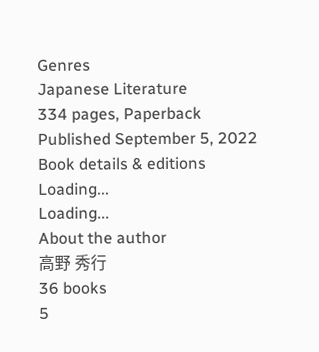Genres
Japanese Literature
334 pages, Paperback
Published September 5, 2022
Book details & editions
Loading...
Loading...
About the author
高野 秀行
36 books
5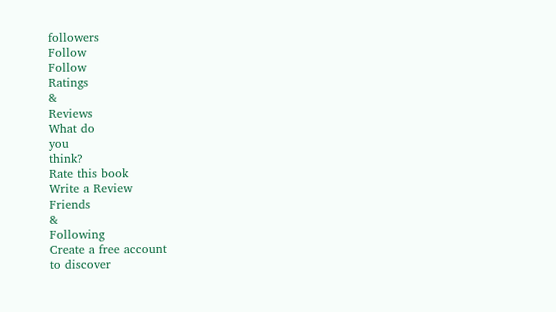followers
Follow
Follow
Ratings
&
Reviews
What do
you
think?
Rate this book
Write a Review
Friends
&
Following
Create a free account
to discover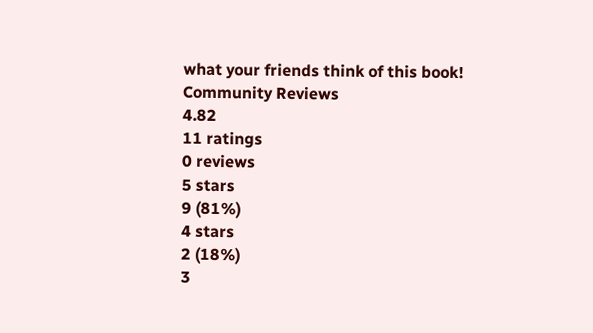what your friends think of this book!
Community Reviews
4.82
11 ratings
0 reviews
5 stars
9 (81%)
4 stars
2 (18%)
3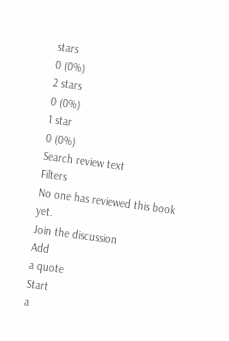stars
0 (0%)
2 stars
0 (0%)
1 star
0 (0%)
Search review text
Filters
No one has reviewed this book yet.
Join the discussion
Add
a quote
Start
a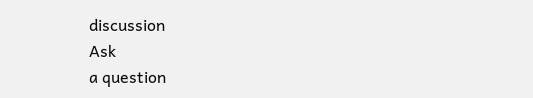discussion
Ask
a question